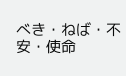べき・ねば・不安・使命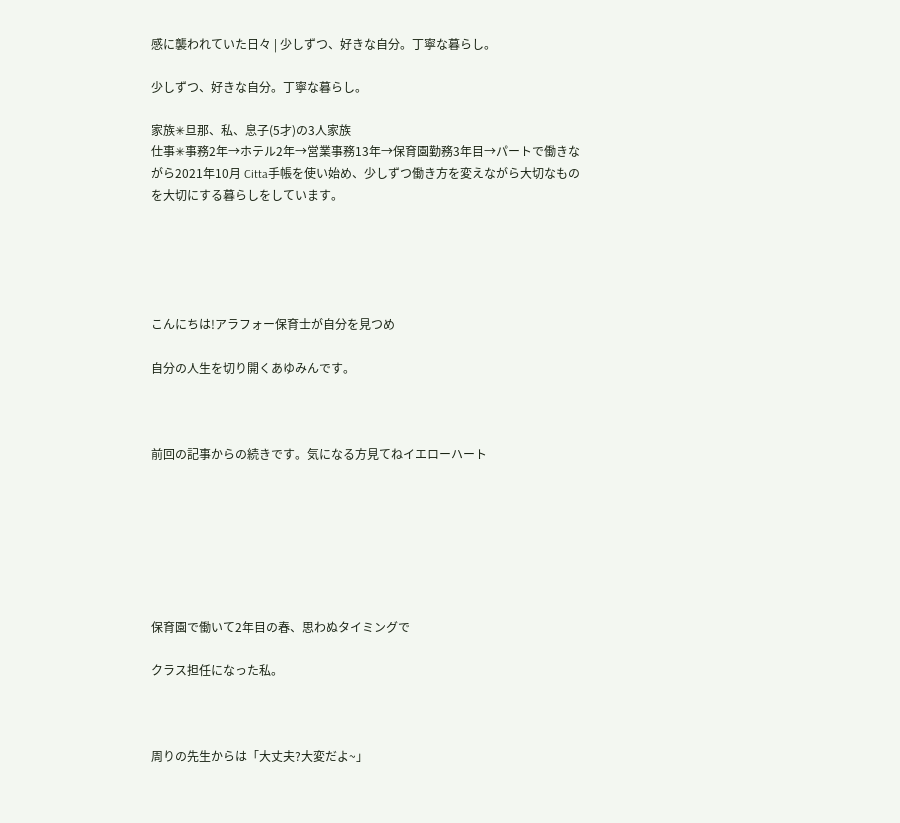感に襲われていた日々 | 少しずつ、好きな自分。丁寧な暮らし。

少しずつ、好きな自分。丁寧な暮らし。

家族✳旦那、私、息子(5才)の3人家族
仕事✳事務2年→ホテル2年→営業事務13年→保育園勤務3年目→パートで働きながら2021年10月 Citta手帳を使い始め、少しずつ働き方を変えながら大切なものを大切にする暮らしをしています。





こんにちは!アラフォー保育士が自分を見つめ

自分の人生を切り開くあゆみんです。



前回の記事からの続きです。気になる方見てねイエローハート







保育園で働いて2年目の春、思わぬタイミングで

クラス担任になった私。



周りの先生からは「大丈夫?大変だよ~」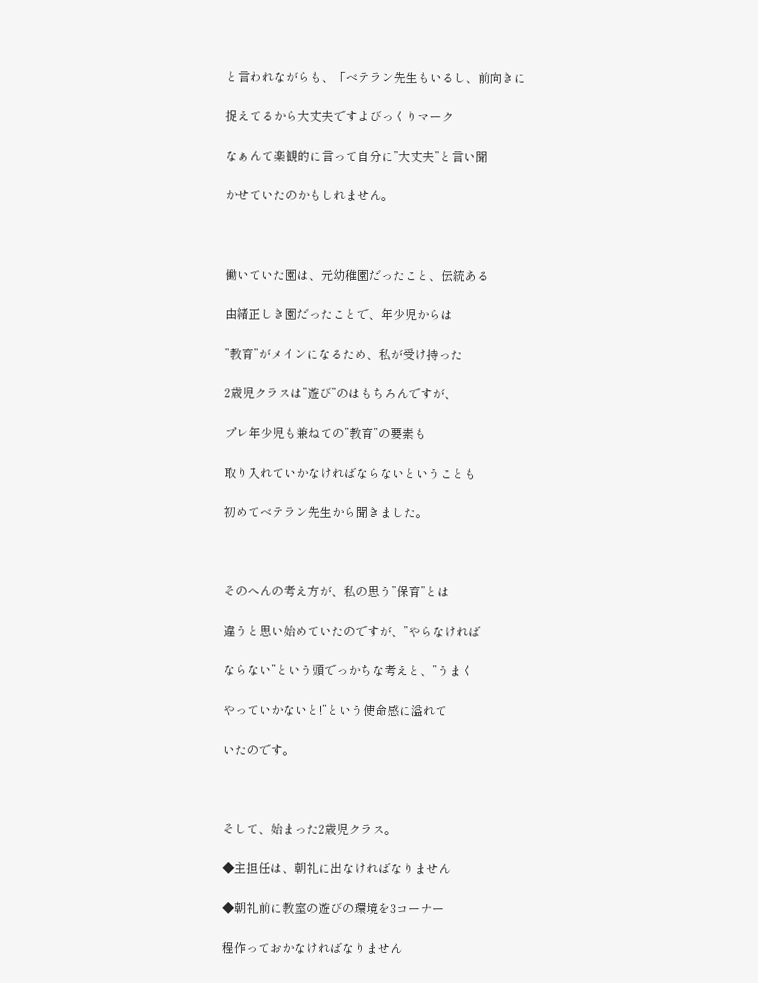と言われながらも、「ベテラン先生もいるし、前向きに

捉えてるから大丈夫ですよびっくりマーク

なぁんて楽観的に言って自分に”大丈夫”と言い聞

かせていたのかもしれません。



働いていた園は、元幼稚園だったこと、伝統ある

由緒正しき園だったことで、年少児からは

”教育”がメインになるため、私が受け持った

2歳児クラスは”遊び”のはもちろんですが、

プレ年少児も兼ねての”教育”の要素も

取り入れていかなければならないということも

初めてベテラン先生から聞きました。



そのへんの考え方が、私の思う”保育”とは

違うと思い始めていたのですが、”やらなければ

ならない”という頭でっかちな考えと、”うまく

やっていかないと!”という使命感に溢れて

いたのです。



そして、始まった2歳児クラス。

◆主担任は、朝礼に出なければなりません

◆朝礼前に教室の遊びの環境を3コーナー

程作っておかなければなりません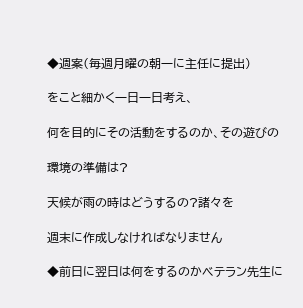◆週案(毎週月曜の朝一に主任に提出)

をこと細かく一日一日考え、

何を目的にその活動をするのか、その遊びの

環境の準備は?

天候が雨の時はどうするの?諸々を

週末に作成しなければなりません

◆前日に翌日は何をするのかベテラン先生に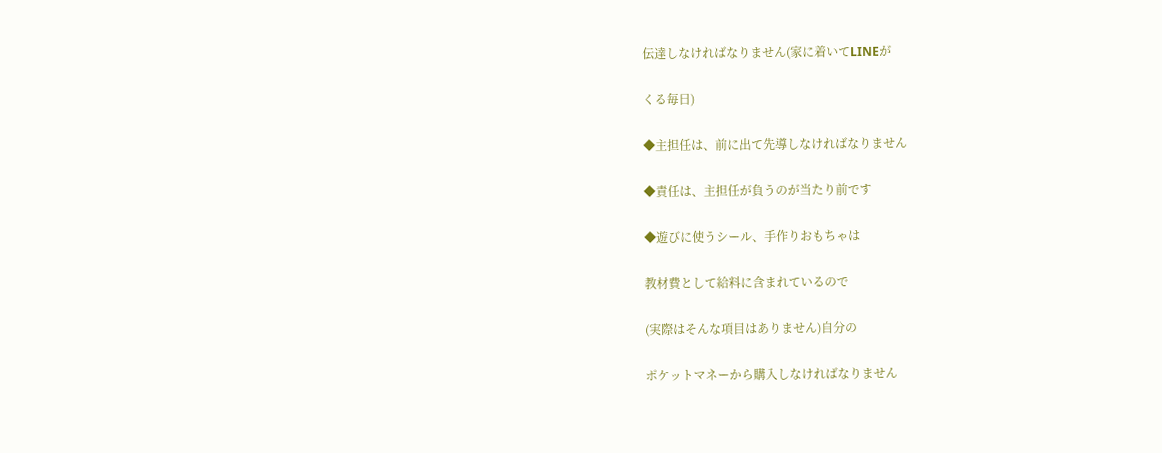伝達しなければなりません(家に着いてLINEが

くる毎日)

◆主担任は、前に出て先導しなければなりません

◆責任は、主担任が負うのが当たり前です

◆遊びに使うシール、手作りおもちゃは

教材費として給料に含まれているので

(実際はそんな項目はありません)自分の

ポケットマネーから購入しなければなりません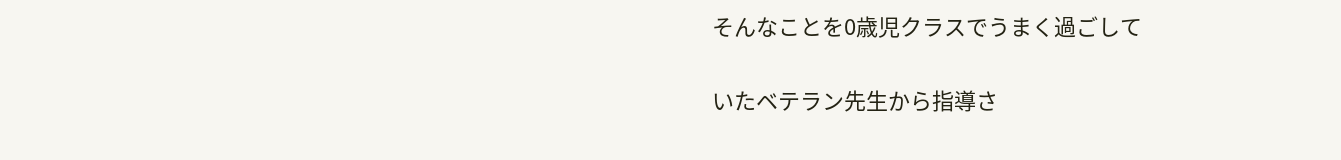そんなことを0歳児クラスでうまく過ごして

いたベテラン先生から指導さ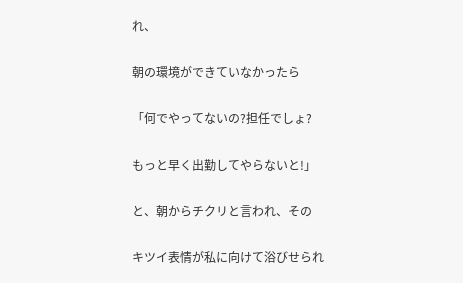れ、

朝の環境ができていなかったら

「何でやってないの?担任でしょ?

もっと早く出勤してやらないと!」

と、朝からチクリと言われ、その

キツイ表情が私に向けて浴びせられ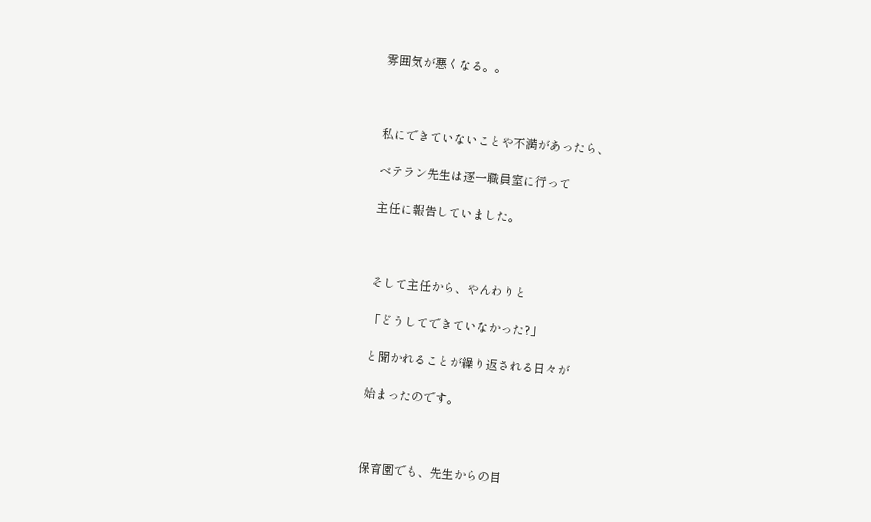雰囲気が悪くなる。。



私にできていないことや不満があったら、

ベテラン先生は逐一職員室に行って

主任に報告していました。



そして主任から、やんわりと

「どうしてできていなかった?」

と聞かれることが繰り返される日々が

始まったのです。



保育園でも、先生からの目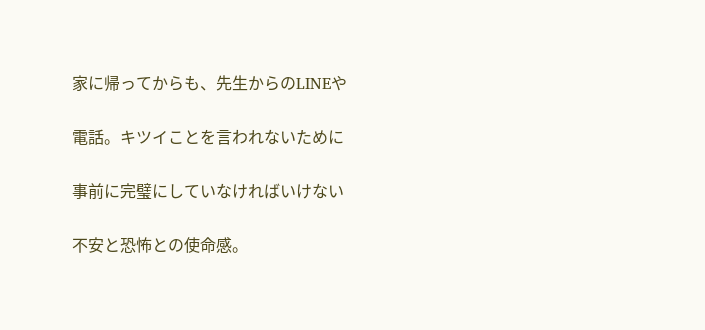家に帰ってからも、先生からのLINEや

電話。キツイことを言われないために

事前に完璧にしていなければいけない

不安と恐怖との使命感。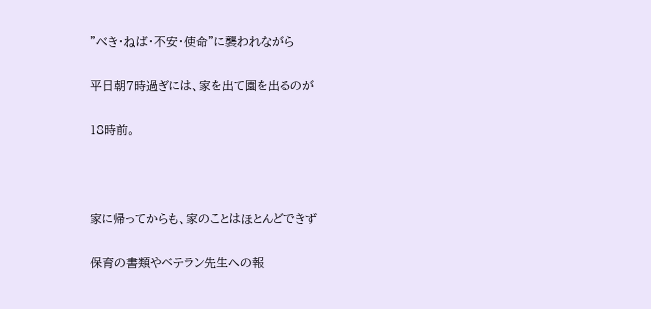”べき・ねば・不安・使命”に襲われながら

平日朝7時過ぎには、家を出て園を出るのが

18時前。



家に帰ってからも、家のことはほとんどできず

保育の書類やベテラン先生への報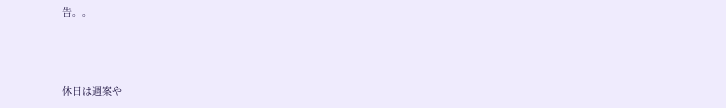告。。



休日は週案や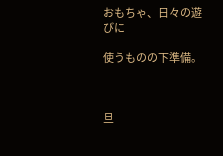おもちゃ、日々の遊びに

使うものの下準備。



旦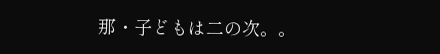那・子どもは二の次。。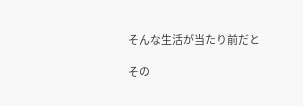そんな生活が当たり前だと

その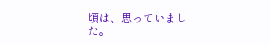頃は、思っていました。